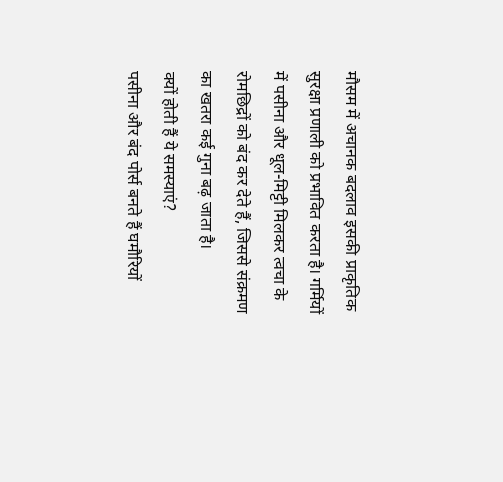मौसम में अचानक बदलाव इसकी प्राकृतिक सुरक्षा प्रणाली को प्रभावित करता है। गर्मियों में पसीना और धूल-मिट्टी मिलकर त्वचा के रोमछिद्रों को बंद कर देते हैं, जिससे संक्रमण का खतरा कई गुना बढ़ जाता है।
क्यों होती हैं ये समस्याएं?
पसीना और बंद पोर्स बनते हैं घमौरियों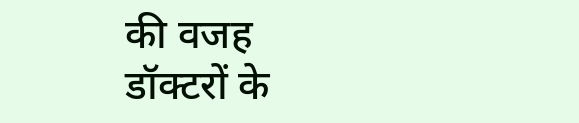की वजह
डॉक्टरों के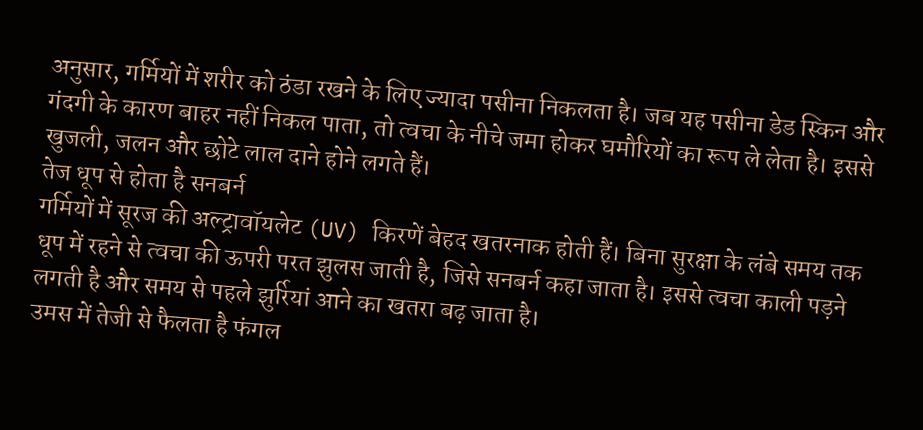अनुसार, गर्मियों में शरीर को ठंडा रखने के लिए ज्यादा पसीना निकलता है। जब यह पसीना डेड स्किन और गंदगी के कारण बाहर नहीं निकल पाता, तो त्वचा के नीचे जमा होकर घमौरियों का रूप ले लेता है। इससे खुजली, जलन और छोटे लाल दाने होने लगते हैं।
तेज धूप से होता है सनबर्न
गर्मियों में सूरज की अल्ट्रावॉयलेट (UV) किरणें बेहद खतरनाक होती हैं। बिना सुरक्षा के लंबे समय तक धूप में रहने से त्वचा की ऊपरी परत झुलस जाती है, जिसे सनबर्न कहा जाता है। इससे त्वचा काली पड़ने लगती है और समय से पहले झुर्रियां आने का खतरा बढ़ जाता है।
उमस में तेजी से फैलता है फंगल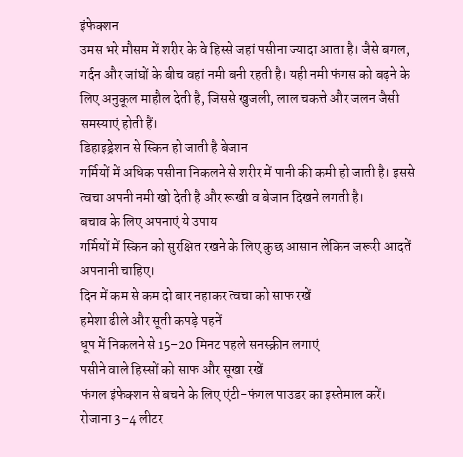इंफेक्शन
उमस भरे मौसम में शरीर के वे हिस्से जहां पसीना ज्यादा आता है। जैसे बगल, गर्दन और जांघों के बीच वहां नमी बनी रहती है। यही नमी फंगस को बढ़ने के लिए अनुकूल माहौल देती है, जिससे खुजली, लाल चकत्ते और जलन जैसी समस्याएं होती हैं।
डिहाइड्रेशन से स्किन हो जाती है बेजान
गर्मियों में अधिक पसीना निकलने से शरीर में पानी की कमी हो जाती है। इससे त्वचा अपनी नमी खो देती है और रूखी व बेजान दिखने लगती है।
बचाव के लिए अपनाएं ये उपाय
गर्मियों में स्किन को सुरक्षित रखने के लिए कुछ आसान लेकिन जरूरी आदतें अपनानी चाहिए।
दिन में कम से कम दो बार नहाकर त्वचा को साफ रखें
हमेशा ढीले और सूती कपड़े पहनें
धूप में निकलने से 15–20 मिनट पहले सनस्क्रीन लगाएं
पसीने वाले हिस्सों को साफ और सूखा रखें
फंगल इंफेक्शन से बचने के लिए एंटी-फंगल पाउडर का इस्तेमाल करें।
रोजाना 3–4 लीटर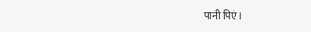पानी पिएं।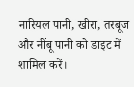नारियल पानी, खीरा, तरबूज और नींबू पानी को डाइट में शामिल करें।